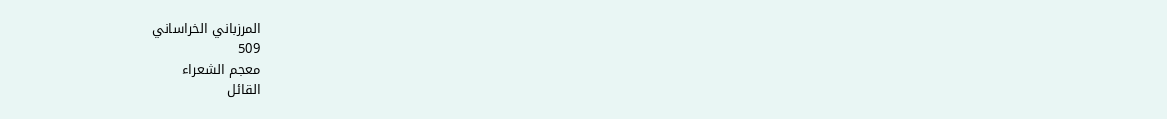المرزباني الخراساني
509
معجم الشعراء
القائل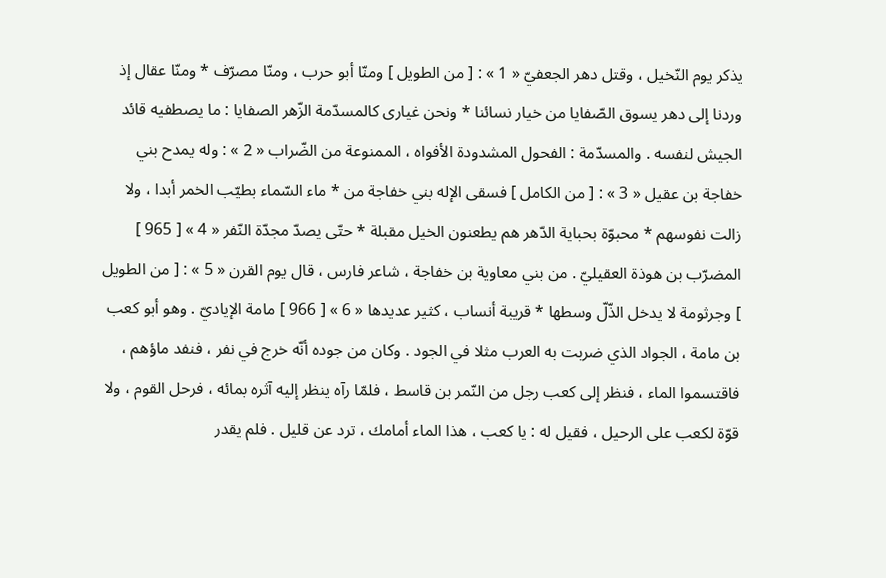يذكر يوم النّخيل ، وقتل دهر الجعفيّ « 1 » : [ من الطويل ] ومنّا أبو حرب ، ومنّا مصرّف * ومنّا عقال إذ وردنا إلى دهر يسوق الصّفايا من خيار نسائنا * ونحن غيارى كالمسدّمة الزّهر الصفايا : ما يصطفيه قائد الجيش لنفسه . والمسدّمة : الفحول المشدودة الأفواه ، الممنوعة من الضّراب « 2 » : وله يمدح بني خفاجة بن عقيل « 3 » : [ من الكامل ] فسقى الإله بني خفاجة من * ماء السّماء بطيّب الخمر أبدا ، ولا زالت نفوسهم * محبوّة بحباية الدّهر هم يطعنون الخيل مقبلة * حتّى يصدّ مجدّة النّفر « 4 » [ 965 ] المضرّب بن هوذة العقيليّ . من بني معاوية بن خفاجة ، شاعر فارس ، قال يوم القرن « 5 » : [ من الطويل ] وجرثومة لا يدخل الذّلّ وسطها * قريبة أنساب ، كثير عديدها « 6 » [ 966 ] مامة الإياديّ . وهو أبو كعب بن مامة ، الجواد الذي ضربت به العرب مثلا في الجود . وكان من جوده أنّه خرج في نفر ، فنفد ماؤهم ، فاقتسموا الماء ، فنظر إلى كعب رجل من النّمر بن قاسط ، فلمّا رآه ينظر إليه آثره بمائه ، فرحل القوم ، ولا قوّة لكعب على الرحيل ، فقيل له : يا كعب ، هذا الماء أمامك ، ترد عن قليل . فلم يقدر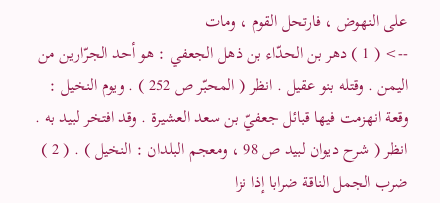على النهوض ، فارتحل القوم ، ومات
--> ( 1 ) دهر بن الحدّاء بن ذهل الجعفي : هو أحد الجرّارين من اليمن . وقتله بنو عقيل . انظر ( المحبّر ص 252 ) . ويوم النخيل : وقعة انهزمت فيها قبائل جعفيّ بن سعد العشيرة . وقد افتخر لبيد به . انظر ( شرح ديوان لبيد ص 98 ، ومعجم البلدان : النخيل ) . ( 2 ) ضرب الجمل الناقة ضرابا إذا نزا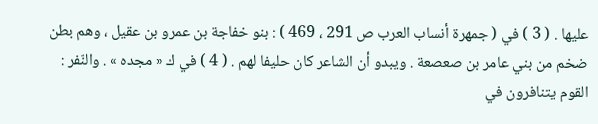عليها . ( 3 ) في ( جمهرة أنساب العرب ص 291 ، 469 ) : بنو خفاجة بن عمرو بن عقيل ، وهم بطن ضخم من بني عامر بن صعصعة . ويبدو أن الشاعر كان حليفا لهم . ( 4 ) في ك « مجده » . والنّفر : القوم يتنافرون في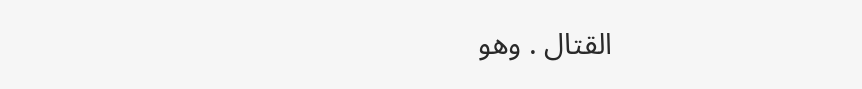القتال . وهو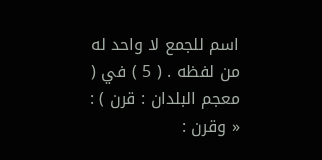اسم للجمع لا واحد له من لفظه . ( 5 ) في ( معجم البلدان : قرن ) : « وقرن :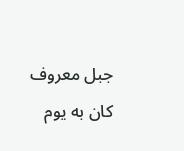جبل معروف كان به يوم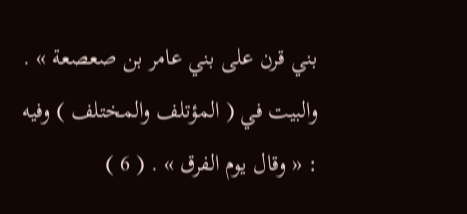بني قرن على بني عامر بن صعصعة » . والبيت في ( المؤتلف والمختلف ) وفيه : « وقال يوم الفرق » . ( 6 )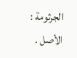الجرثومة : الأصل .